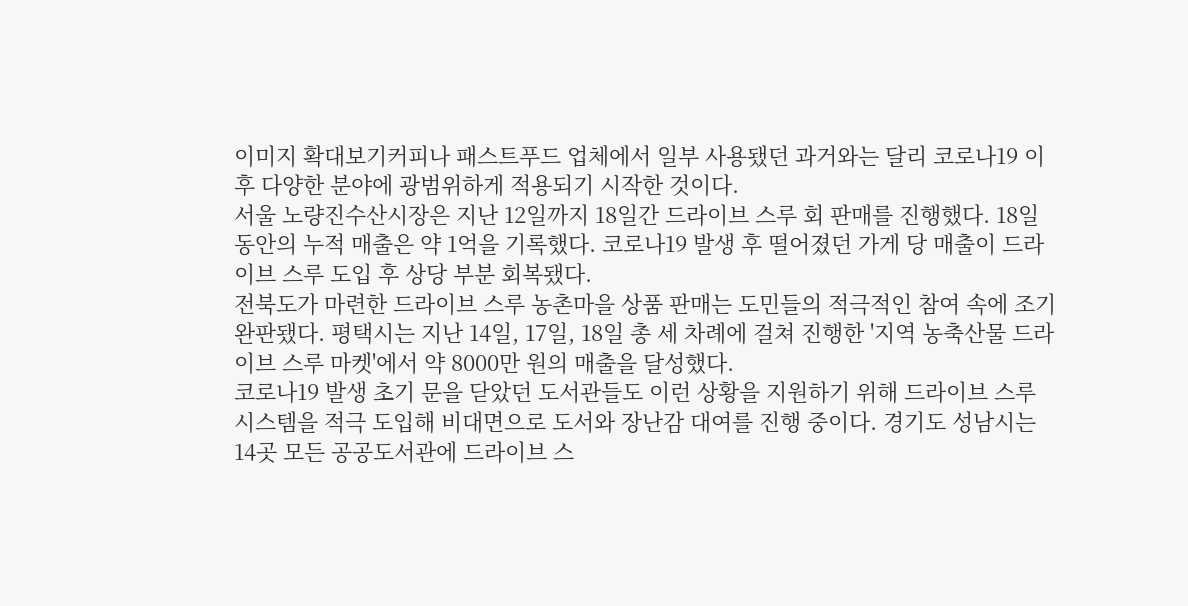이미지 확대보기커피나 패스트푸드 업체에서 일부 사용됐던 과거와는 달리 코로나19 이후 다양한 분야에 광범위하게 적용되기 시작한 것이다.
서울 노량진수산시장은 지난 12일까지 18일간 드라이브 스루 회 판매를 진행했다. 18일 동안의 누적 매출은 약 1억을 기록했다. 코로나19 발생 후 떨어졌던 가게 당 매출이 드라이브 스루 도입 후 상당 부분 회복됐다.
전북도가 마련한 드라이브 스루 농촌마을 상품 판매는 도민들의 적극적인 참여 속에 조기 완판됐다. 평택시는 지난 14일, 17일, 18일 총 세 차례에 걸쳐 진행한 '지역 농축산물 드라이브 스루 마켓'에서 약 8000만 원의 매출을 달성했다.
코로나19 발생 초기 문을 닫았던 도서관들도 이런 상황을 지원하기 위해 드라이브 스루 시스템을 적극 도입해 비대면으로 도서와 장난감 대여를 진행 중이다. 경기도 성남시는 14곳 모든 공공도서관에 드라이브 스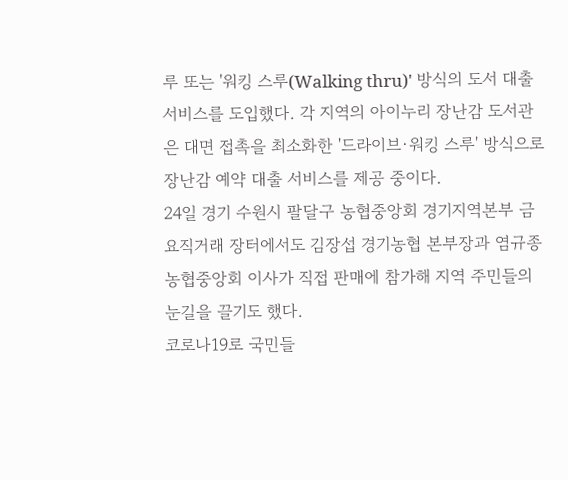루 또는 '워킹 스루(Walking thru)' 방식의 도서 대출 서비스를 도입했다. 각 지역의 아이누리 장난감 도서관은 대면 접촉을 최소화한 '드라이브·워킹 스루' 방식으로 장난감 예약 대출 서비스를 제공 중이다.
24일 경기 수원시 팔달구 농협중앙회 경기지역본부 금요직거래 장터에서도 김장섭 경기농협 본부장과 염규종 농협중앙회 이사가 직접 판매에 참가해 지역 주민들의 눈길을 끌기도 했다.
코로나19로 국민들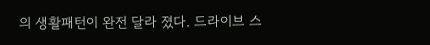의 생활패턴이 완전 달라 졌다. 드라이브 스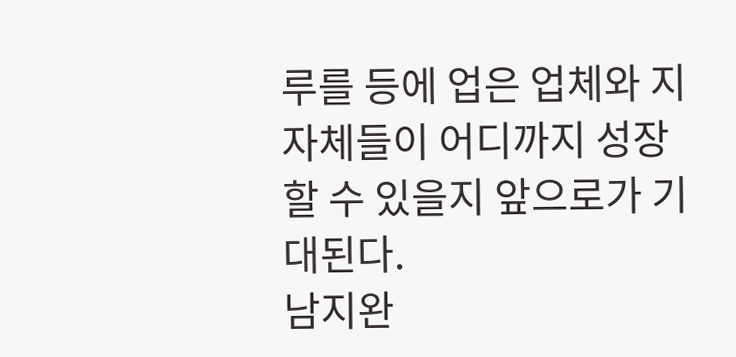루를 등에 업은 업체와 지자체들이 어디까지 성장할 수 있을지 앞으로가 기대된다.
남지완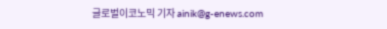글로벌이코노믹 기자 ainik@g-enews.com